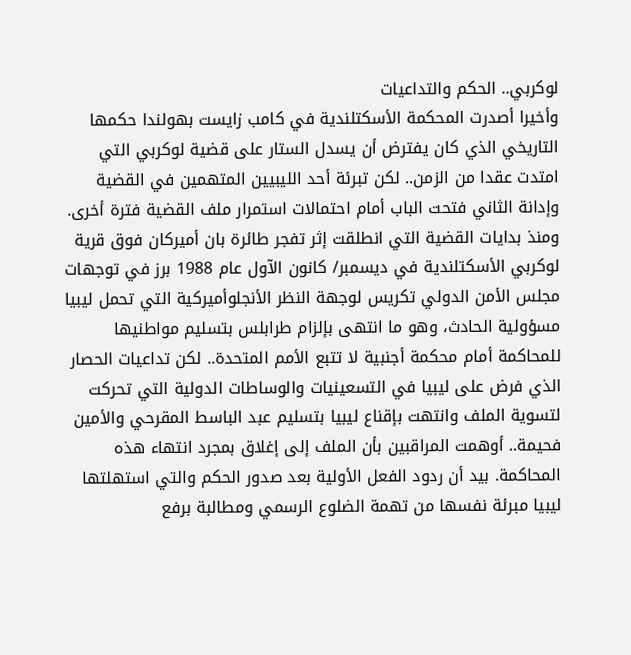لوكربي.. الحكم والتداعيات
وأخيرا أصدرت المحكمة الأسكتلندية في كامب زايست بهولندا حكمها التاريخي الذي كان يفترض أن يسدل الستار على قضية لوكربي التي امتدت عقدا من الزمن.. لكن تبرئة أحد الليبيين المتهمين في القضية وإدانة الثاني فتحت الباب أمام احتمالات استمرار ملف القضية فترة أخرى. ومنذ بدايات القضية التي انطلقت إثر تفجر طائرة بان أميركان فوق قرية لوكربي الأسكتلندية في ديسمبر/ كانون الآول عام 1988 برز في توجهات مجلس الأمن الدولي تكريس لوجهة النظر الأنجلوأميركية التي تحمل ليبيا مسؤولية الحادث، وهو ما انتهى بإلزام طرابلس بتسليم مواطنيها للمحاكمة أمام محكمة أجنبية لا تتبع الأمم المتحدة.. لكن تداعيات الحصار الذي فرض على ليبيا في التسعينيات والوساطات الدولية التي تحركت لتسوية الملف وانتهت بإقناع ليبيا بتسليم عبد الباسط المقرحي والأمين فحيمة.. أوهمت المراقبين بأن الملف إلى إغلاق بمجرد انتهاء هذه المحاكمة. بيد أن ردود الفعل الأولية بعد صدور الحكم والتي استهلتها ليبيا مبرئة نفسها من تهمة الضلوع الرسمي ومطالبة برفع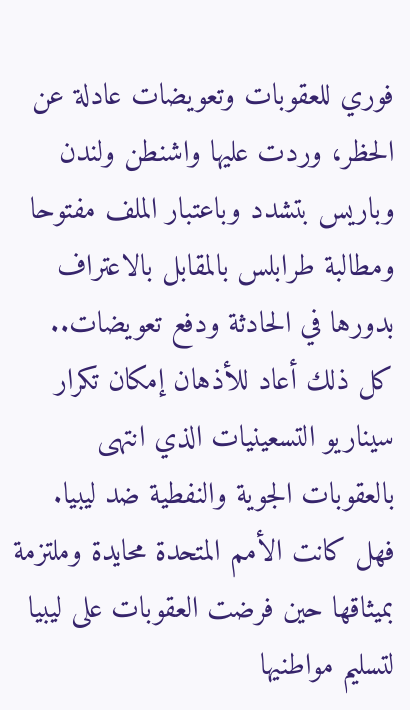فوري للعقوبات وتعويضات عادلة عن الحظر، وردت عليها واشنطن ولندن وباريس بتشدد وباعتبار الملف مفتوحا ومطالبة طرابلس بالمقابل بالاعتراف بدورها في الحادثة ودفع تعويضات.. كل ذلك أعاد للأذهان إمكان تكرار سيناريو التسعينيات الذي انتهى بالعقوبات الجوية والنفطية ضد ليبيا. فهل كانت الأمم المتحدة محايدة وملتزمة بميثاقها حين فرضت العقوبات على ليبيا لتسليم مواطنيها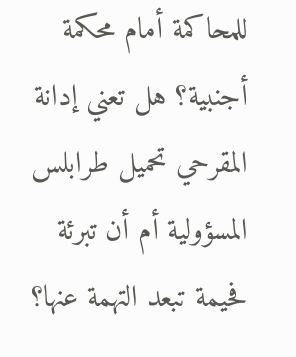للمحاكمة أمام محكمة أجنبية؟ هل تعني إدانة المقرحي تحميل طرابلس المسؤولية أم أن تبرئة فحيمة تبعد التهمة عنها؟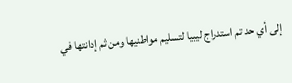إلى أي حد تم استدراج ليبيا لتسليم مواطنيها ومن ثم إدانتها في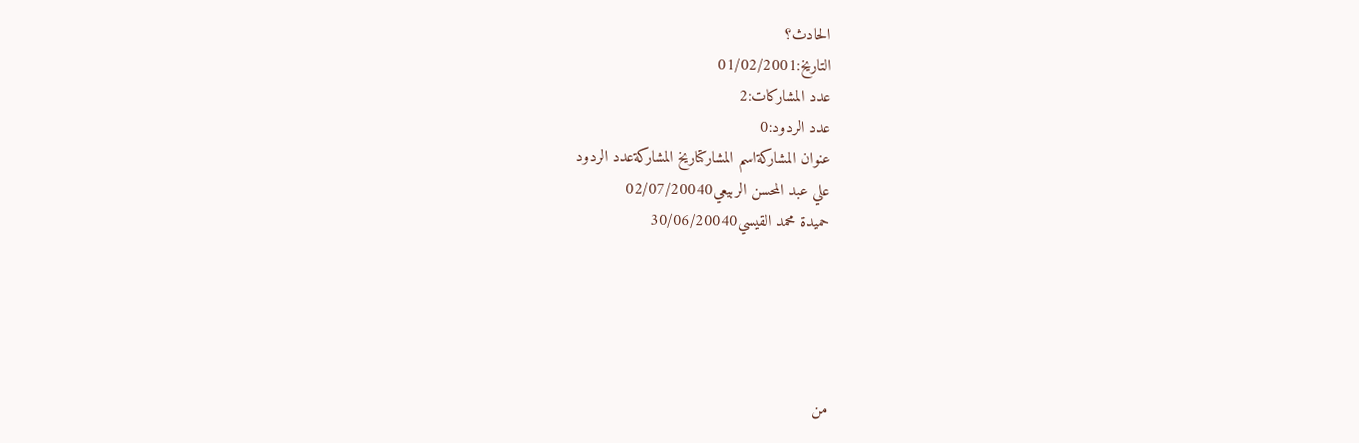الحادث؟
التاريخ:01/02/2001
عدد المشاركات:2
عدد الردود:0
عنوان المشاركةاسم المشاركتاريخ المشاركةعدد الردود
علي عبد المحسن الربيعي02/07/20040
حميدة محمد القيسي30/06/20040





من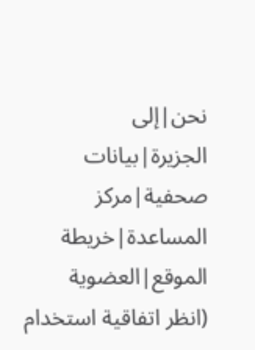نحن|إلى الجزيرة|بيانات صحفية|مركز المساعدة|خريطة الموقع|العضوية
(انظر اتفاقية استخدام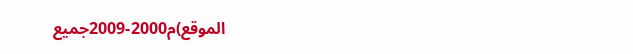الموقع)م2000-2009جميع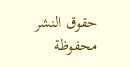حقوق النشر محفوظة